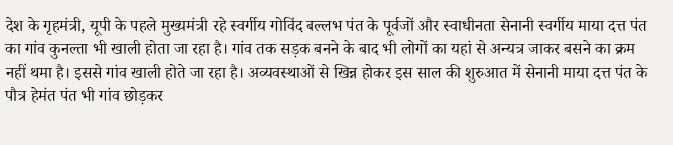देश के गृहमंत्री, यूपी के पहले मुख्यमंत्री रहे स्वर्गीय गोविंद बल्लभ पंत के पूर्वजों और स्वाधीनता सेनानी स्वर्गीय माया दत्त पंत का गांव कुनल्ता भी खाली होता जा रहा है। गांव तक सड़क बनने के बाद भी लोगों का यहां से अन्यत्र जाकर बसने का क्रम नहीं थमा है। इससे गांव खाली होते जा रहा है। अव्यवस्थाओं से खिन्न होकर इस साल की शुरुआत में सेनानी माया दत्त पंत के पौत्र हेमंत पंत भी गांव छोड़कर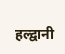हल्द्वानी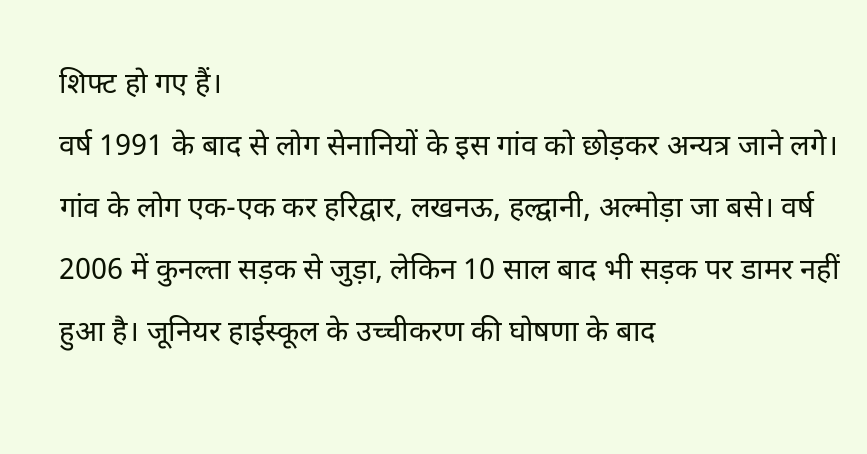शिफ्ट हो गए हैं।
वर्ष 1991 के बाद से लोग सेनानियों के इस गांव को छोड़कर अन्यत्र जाने लगे। गांव के लोग एक-एक कर हरिद्वार, लखनऊ, हल्द्वानी, अल्मोड़ा जा बसे। वर्ष 2006 में कुनल्ता सड़क से जुड़ा, लेकिन 10 साल बाद भी सड़क पर डामर नहीं हुआ है। जूनियर हाईस्कूल के उच्चीकरण की घोषणा के बाद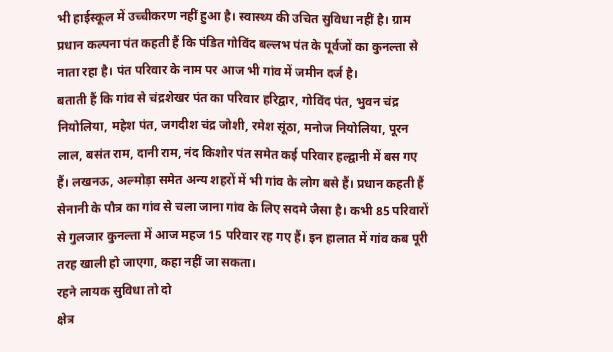भी हाईस्कूल में उच्चीकरण नहीं हुआ है। स्वास्थ्य की उचित सुविधा नहीं है। ग्राम प्रधान कल्पना पंत कहती हैं कि पंडित गोविंद बल्लभ पंत के पूर्वजों का कुनल्ता से नाता रहा है। पंत परिवार के नाम पर आज भी गांव में जमीन दर्ज है।
बताती हैं कि गांव से चंद्रशेखर पंत का परिवार हरिद्वार, गोविंद पंत, भुवन चंद्र नियोलिया, महेश पंत, जगदीश चंद्र जोशी, रमेश सूंठा, मनोज नियोलिया, पूरन लाल, बसंत राम, दानी राम, नंद किशोर पंत समेत कई परिवार हल्द्वानी में बस गए हैं। लखनऊ, अल्मोड़ा समेत अन्य शहरों में भी गांव के लोग बसे हैं। प्रधान कहती हैं सेनानी के पौत्र का गांव से चला जाना गांव के लिए सदमे जैसा है। कभी 85 परिवारों से गुलजार कुनल्ता में आज महज 15 परिवार रह गए हैं। इन हालात में गांव कब पूरी तरह खाली हो जाएगा, कहा नहीं जा सकता।
रहने लायक सुविधा तो दो
क्षेत्र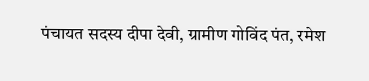पंचायत सदस्य दीपा देवी, ग्रामीण गोविंद पंत, रमेश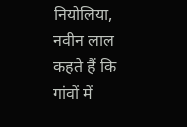नियोलिया, नवीन लाल कहते हैं कि गांवों में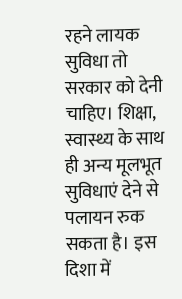रहने लायक सुविधा तो सरकार को देनी चाहिए। शिक्षा, स्वास्थ्य के साथ ही अन्य मूलभूत सुविधाएं देने से पलायन रुक सकता है। इस दिशा में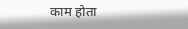काम होता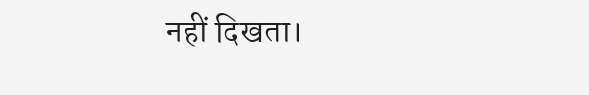नहीं दिखता।